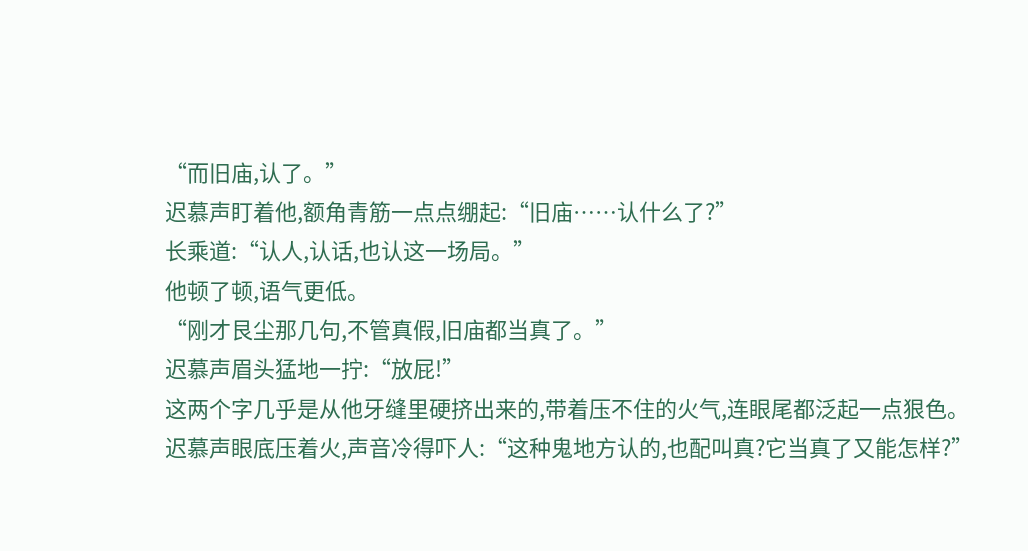“而旧庙,认了。”
迟慕声盯着他,额角青筋一点点绷起:“旧庙……认什么了?”
长乘道:“认人,认话,也认这一场局。”
他顿了顿,语气更低。
“刚才艮尘那几句,不管真假,旧庙都当真了。”
迟慕声眉头猛地一拧:“放屁!”
这两个字几乎是从他牙缝里硬挤出来的,带着压不住的火气,连眼尾都泛起一点狠色。
迟慕声眼底压着火,声音冷得吓人:“这种鬼地方认的,也配叫真?它当真了又能怎样?”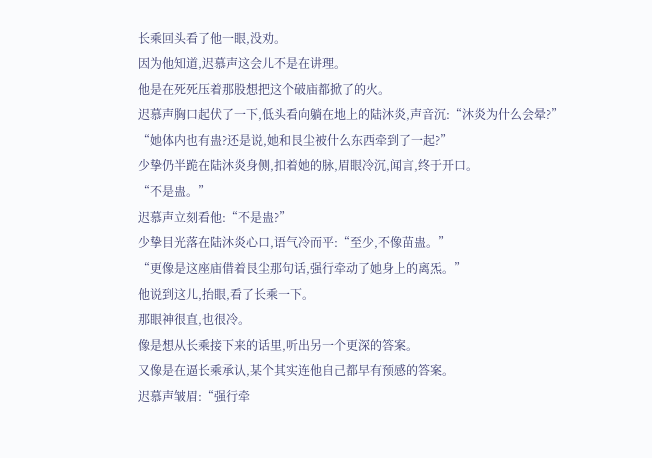长乘回头看了他一眼,没劝。
因为他知道,迟慕声这会儿不是在讲理。
他是在死死压着那股想把这个破庙都掀了的火。
迟慕声胸口起伏了一下,低头看向躺在地上的陆沐炎,声音沉:“沐炎为什么会晕?”
“她体内也有蛊?还是说,她和艮尘被什么东西牵到了一起?”
少挚仍半跪在陆沐炎身侧,扣着她的脉,眉眼冷沉,闻言,终于开口。
“不是蛊。”
迟慕声立刻看他:“不是蛊?”
少挚目光落在陆沐炎心口,语气冷而平:“至少,不像苗蛊。”
“更像是这座庙借着艮尘那句话,强行牵动了她身上的离炁。”
他说到这儿,抬眼,看了长乘一下。
那眼神很直,也很冷。
像是想从长乘接下来的话里,听出另一个更深的答案。
又像是在逼长乘承认,某个其实连他自己都早有预感的答案。
迟慕声皱眉:“强行牵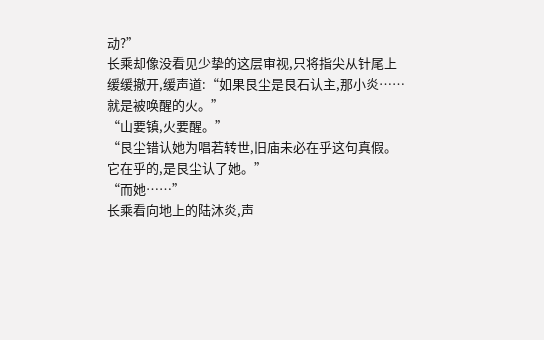动?”
长乘却像没看见少挚的这层审视,只将指尖从针尾上缓缓撤开,缓声道:“如果艮尘是艮石认主,那小炎……就是被唤醒的火。”
“山要镇,火要醒。”
“艮尘错认她为唱若转世,旧庙未必在乎这句真假。它在乎的,是艮尘认了她。”
“而她……”
长乘看向地上的陆沐炎,声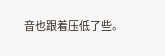音也跟着压低了些。